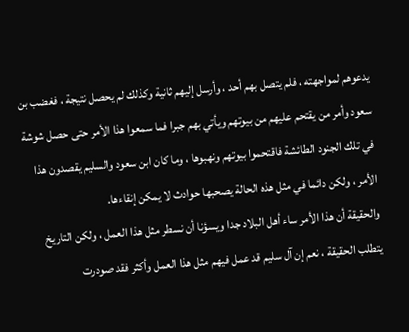يدعوهم لمواجهته ، فلم يتصل بهم أحد ، وأرسل إليهم ثانية وكذلك لم يحصل نتيجة ، فغضب بن سعود وأمر من يقتحم عليهم من بيوتهم ويأتي بهم جبرا فما سمعوا هذا الأمر حتى حصل شوشة في تلك الجنود الطائشة فاقتحموا بيوتهم ونهبوها ، وما كان ابن سعود والسليم يقصدون هذا الأمر ، ولكن دائما في مثل هذه الحالة يصحبها حوادث لا يمكن إنقاءها.
والحقيقة أن هذا الأمر ساء أهل البلاد جدا ويسؤنا أن نسطر مثل هذا العمل ، ولكن التاريخ يتطلب الحقيقة ، نعم إن آل سليم قد عمل فيهم مثل هذا العمل وأكثر فقد صودرت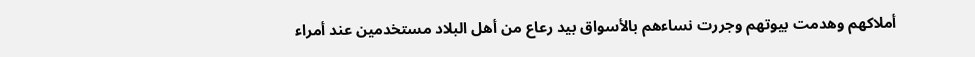أملاكهم وهدمت بيوتهم وجررت نساءهم بالأسواق بيد رعاع من أهل البلاد مستخدمين عند أمراء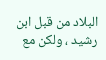البلاد من قبل ابن رشيد ، ولكن مع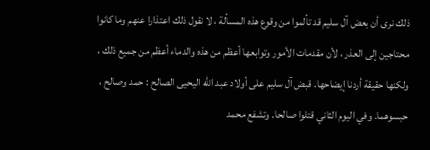ذلك نرى أن بعض آل سليم قد تألموا من وقوع هذه المسألة ، لا نقول ذلك اعتذارا عنهم وما كانوا محتاجين إلى العذر ، لأن مقدمات الأمور وتوابعها أعظم من هذه والدماء أعظم من جميع ذلك ، ولكنها حقيقة أردنا إيضاحها. قبض آل سليم على أولاد عبد الله اليحيى الصالح : حمد وصالح ، حبسوهما. وفي اليوم الثاني قتلوا صالحا. وتشفع محمد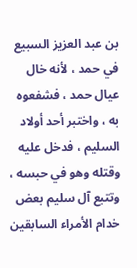بن عبد العزيز السبيع في حمد ، لأنه خال عيال حمد ، فشفعوه به ، واختبر أحد أولاد السليم ، فدخل عليه وقتله وهو في حبسه ، وتتبع آل سليم بعض خدام الأمراء السابقين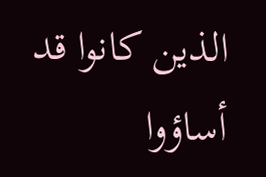الذين كانوا قد أساؤوا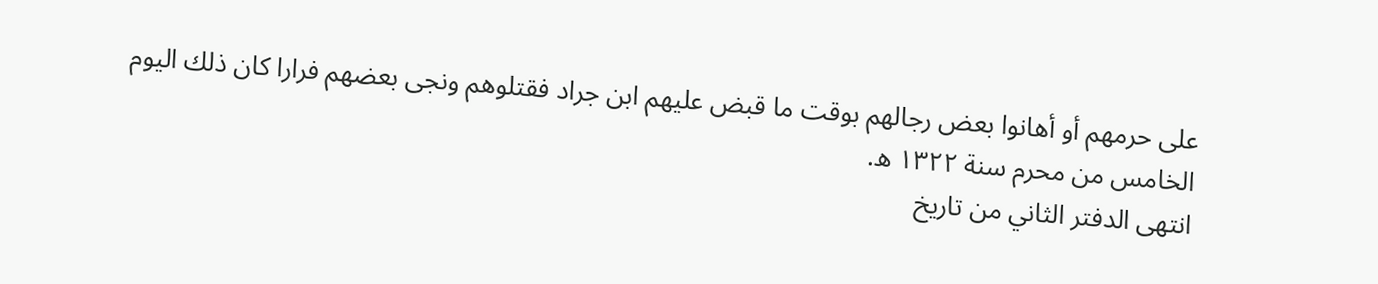على حرمهم أو أهانوا بعض رجالهم بوقت ما قبض عليهم ابن جراد فقتلوهم ونجى بعضهم فرارا كان ذلك اليوم الخامس من محرم سنة ١٣٢٢ ه.
انتهى الدفتر الثاني من تاريخ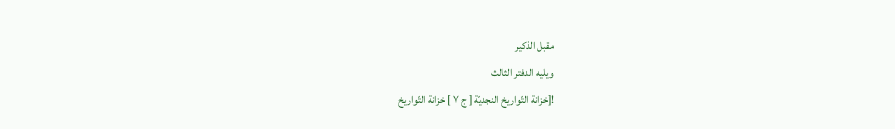مقبل الذكير
ويليه الدفتر الثالث
![خزانة التّواريخ النجديّة [ ج ٧ ] خزانة التّواريخ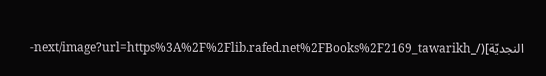النجديّة](/_next/image?url=https%3A%2F%2Flib.rafed.net%2FBooks%2F2169_tawarikh-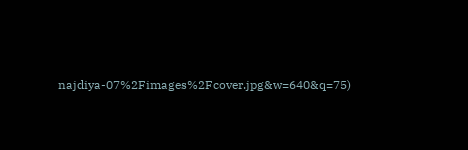najdiya-07%2Fimages%2Fcover.jpg&w=640&q=75)